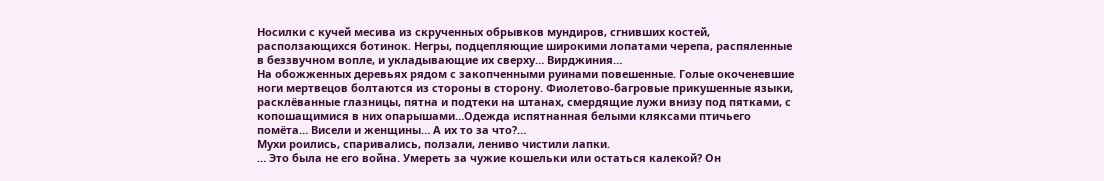Носилки с кучей месива из скрученных обрывков мундиров, сгнивших костей, расползающихся ботинок. Негры, подцепляющие широкими лопатами черепа, распяленные в беззвучном вопле, и укладывающие их сверху… Вирджиния…
На обожженных деревьях рядом с закопченными руинами повешенные. Голые окоченевшие ноги мертвецов болтаются из стороны в сторону. Фиолетово-багровые прикушенные языки, расклёванные глазницы, пятна и подтеки на штанах, смердящие лужи внизу под пятками, с копошащимися в них опарышами…Одежда испятнанная белыми кляксами птичьего помёта… Висели и женщины… А их то за что?…
Мухи роились, спаривались, ползали, лениво чистили лапки.
… Это была не его война. Умереть за чужие кошельки или остаться калекой? Он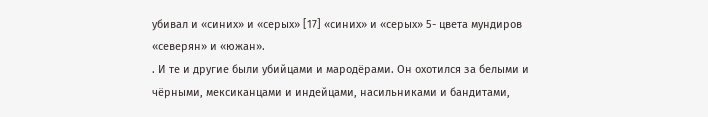убивал и «синих» и «серых» [17] «синих» и «серых» 5- цвета мундиров «северян» и «южан».
. И те и другие были убийцами и мародёрами. Он охотился за белыми и чёрными, мексиканцами и индейцами, насильниками и бандитами,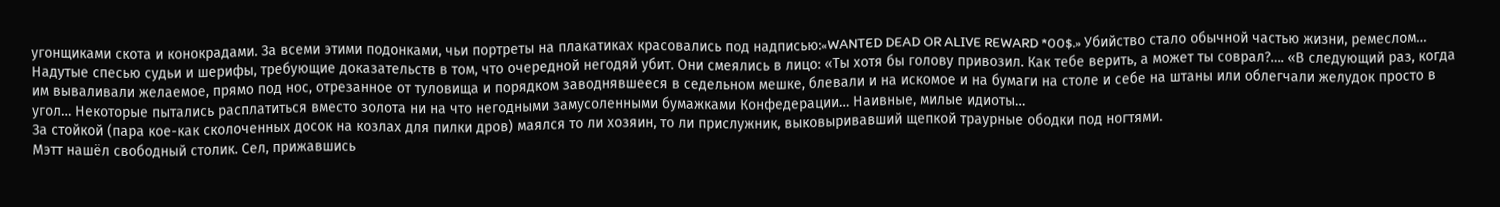угонщиками скота и конокрадами. За всеми этими подонками, чьи портреты на плакатиках красовались под надписью:«WANTED DEAD OR ALIVE REWARD *00$.» Убийство стало обычной частью жизни, ремеслом… Надутые спесью судьи и шерифы, требующие доказательств в том, что очередной негодяй убит. Они смеялись в лицо: «Ты хотя бы голову привозил. Как тебе верить, а может ты соврал?…. «В следующий раз, когда им вываливали желаемое, прямо под нос, отрезанное от туловища и порядком заводнявшееся в седельном мешке, блевали и на искомое и на бумаги на столе и себе на штаны или облегчали желудок просто в угол… Некоторые пытались расплатиться вместо золота ни на что негодными замусоленными бумажками Конфедерации… Наивные, милые идиоты…
За стойкой (пара кое-как сколоченных досок на козлах для пилки дров) маялся то ли хозяин, то ли прислужник, выковыривавший щепкой траурные ободки под ногтями.
Мэтт нашёл свободный столик. Сел, прижавшись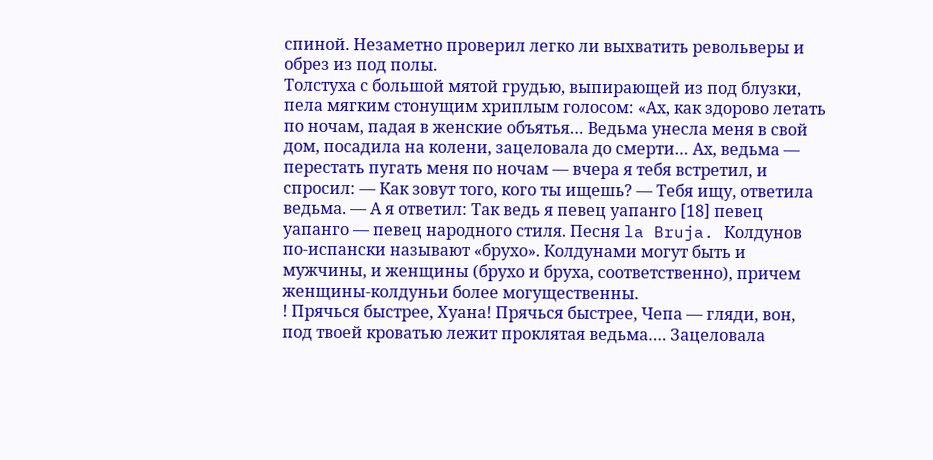спиной. Незаметно проверил легко ли выхватить револьверы и обрез из под полы.
Толстуха с большой мятой грудью, выпирающей из под блузки, пела мягким стонущим хриплым голосом: «Ах, как здорово летать по ночам, падая в женские объятья… Ведьма унесла меня в свой дом, посадила на колени, зацеловала до смерти… Ах, ведьма — перестать пугать меня по ночам — вчера я тебя встретил, и спросил: — Как зовут того, кого ты ищешь? — Тебя ищу, ответила ведьма. — А я ответил: Так ведь я певец уапанго [18] певец уапанго — певец народного стиля. Песня la Bruja. Колдунов по-испански называют «брухо». Колдунами могут быть и мужчины, и женщины (брухо и бруха, соответственно), причем женщины-колдуньи более могущественны.
! Прячься быстрее, Хуана! Прячься быстрее, Чепа — гляди, вон, под твоей кроватью лежит проклятая ведьма…. Зацеловала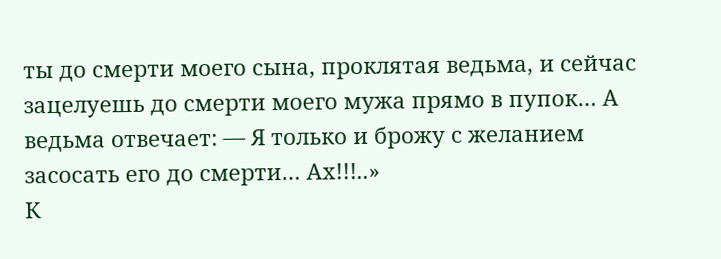ты до смерти моего сына, проклятая ведьма, и сейчас зацелуешь до смерти моего мужа прямо в пупок… А ведьма отвечает: — Я только и брожу с желанием засосать его до смерти… Ах!!!..»
К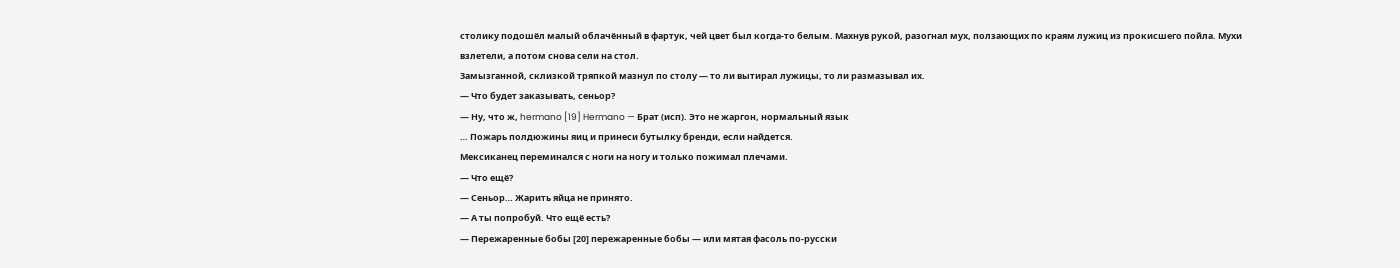столику подошёл малый облачённый в фартук, чей цвет был когда-то белым. Махнув рукой, разогнал мух, ползающих по краям лужиц из прокисшего пойла. Мухи взлетели, а потом снова сели на стол.
Замызганной, склизкой тряпкой мазнул по столу — то ли вытирал лужицы, то ли размазывал их.
— Что будет заказывать, сеньор?
— Ну, что ж, hermano [19] Hermano — Брат (исп). Это не жаргон, нормальный язык
… Пожарь полдюжины яиц и принеси бутылку бренди, если найдется.
Мексиканец переминался с ноги на ногу и только пожимал плечами.
— Что ещё?
— Сеньор… Жарить яйца не принято.
— А ты попробуй. Что ещё есть?
— Пережаренные бобы [20] пережаренные бобы — или мятая фасоль по-русски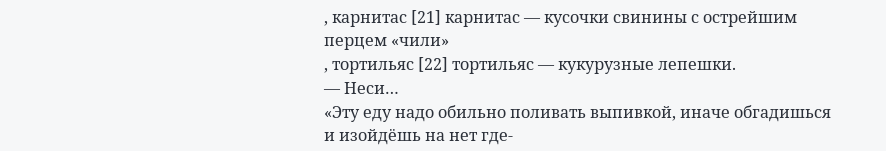, карнитас [21] карнитас — кусочки свинины с острейшим перцем «чили»
, тортильяс [22] тортильяс — кукурузные лепешки.
— Неси…
«Эту еду надо обильно поливать выпивкой, иначе обгадишься и изойдёшь на нет где-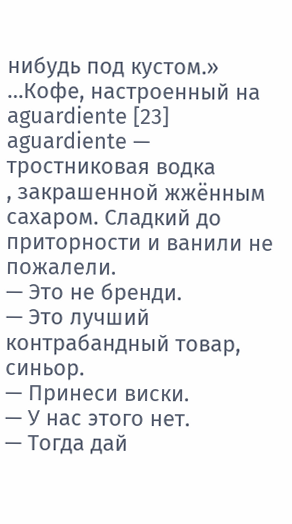нибудь под кустом.»
…Кофе, настроенный на aguardiente [23] aguardiente — тростниковая водка
, закрашенной жжённым сахаром. Сладкий до приторности и ванили не пожалели.
— Это не бренди.
— Это лучший контрабандный товар, синьор.
— Принеси виски.
— У нас этого нет.
— Тогда дай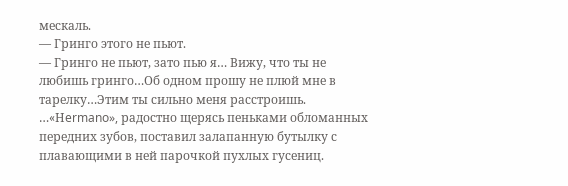мескаль.
— Гринго этого не пьют.
— Гринго не пьют, зато пью я… Вижу, что ты не любишь гринго…Об одном прошу не плюй мне в тарелку…Этим ты сильно меня расстроишь.
…«Нermano», радостно щерясь пеньками обломанных передних зубов, поставил залапанную бутылку с плавающими в ней парочкой пухлых гусениц.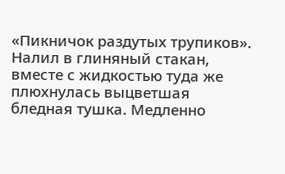«Пикничок раздутых трупиков». Налил в глиняный стакан, вместе с жидкостью туда же плюхнулась выцветшая бледная тушка. Медленно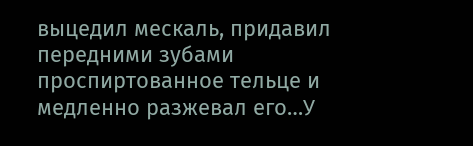выцедил мескаль, придавил передними зубами проспиртованное тельце и медленно разжевал его…У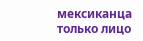мексиканца только лицо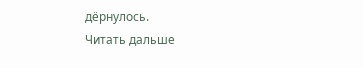дёрнулось.
Читать дальше